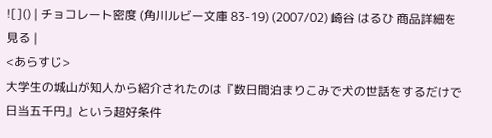![]() | チョコレート密度 (角川ルビー文庫 83-19) (2007/02) 崎谷 はるひ 商品詳細を見る |
<あらすじ>
大学生の城山が知人から紹介されたのは『数日間泊まりこみで犬の世話をするだけで日当五千円』という超好条件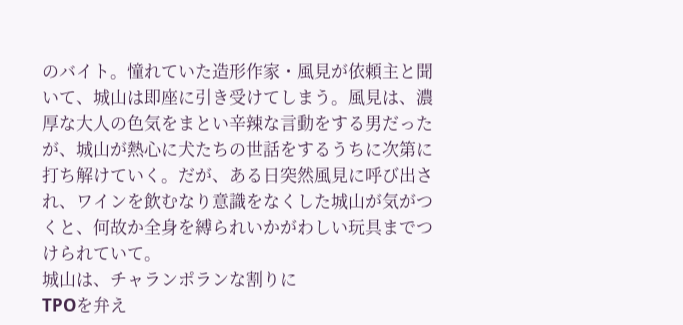のバイト。憧れていた造形作家・風見が依頼主と聞いて、城山は即座に引き受けてしまう。風見は、濃厚な大人の色気をまとい辛辣な言動をする男だったが、城山が熱心に犬たちの世話をするうちに次第に打ち解けていく。だが、ある日突然風見に呼び出され、ワインを飲むなり意識をなくした城山が気がつくと、何故か全身を縛られいかがわしい玩具までつけられていて。
城山は、チャランポランな割りに
TPOを弁え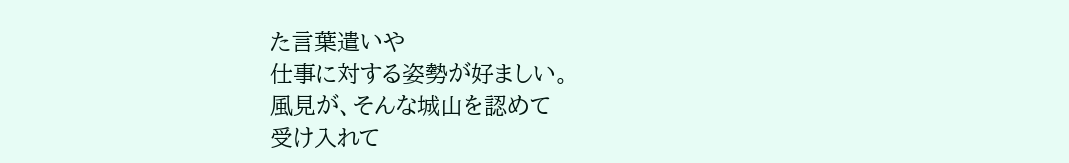た言葉遣いや
仕事に対する姿勢が好ましい。
風見が、そんな城山を認めて
受け入れて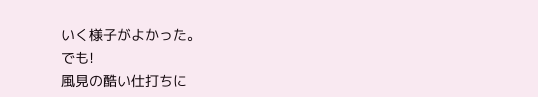いく様子がよかった。
でも!
風見の酷い仕打ちに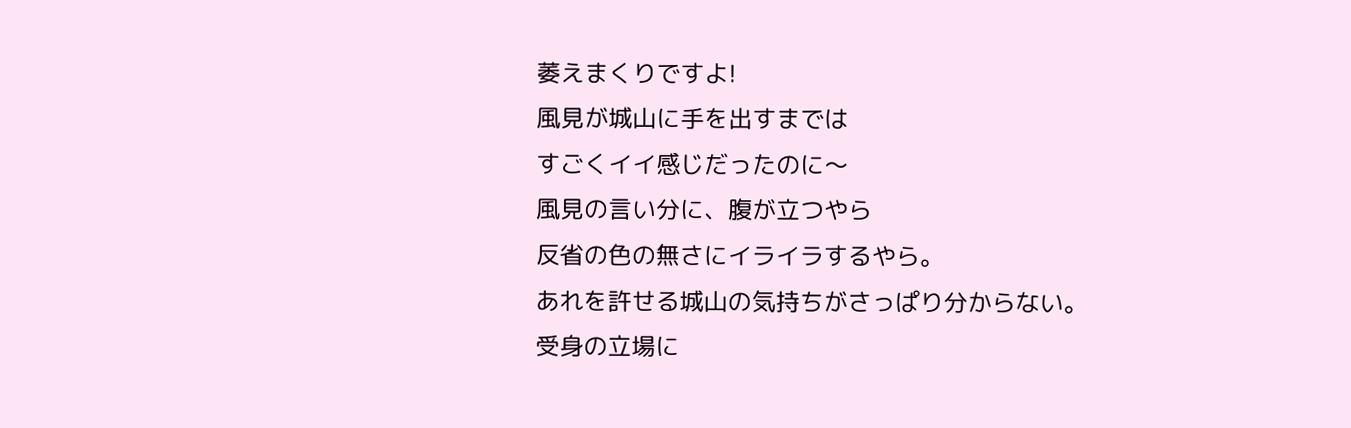萎えまくりですよ!
風見が城山に手を出すまでは
すごくイイ感じだったのに〜
風見の言い分に、腹が立つやら
反省の色の無さにイライラするやら。
あれを許せる城山の気持ちがさっぱり分からない。
受身の立場に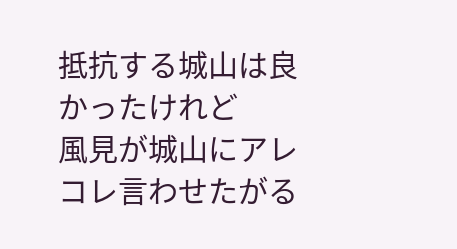抵抗する城山は良かったけれど
風見が城山にアレコレ言わせたがる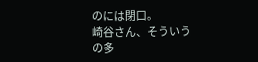のには閉口。
崎谷さん、そういうの多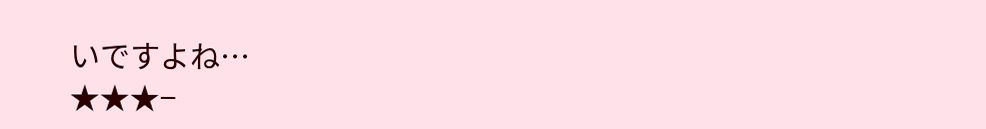いですよね…
★★★−